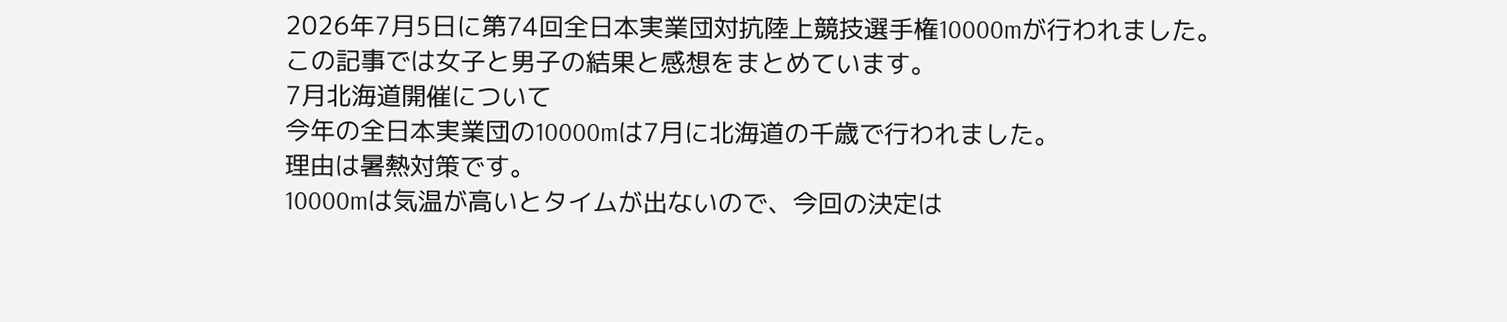2026年7月5日に第74回全日本実業団対抗陸上競技選手権10000mが行われました。
この記事では女子と男子の結果と感想をまとめています。
7月北海道開催について
今年の全日本実業団の10000mは7月に北海道の千歳で行われました。
理由は暑熱対策です。
10000mは気温が高いとタイムが出ないので、今回の決定は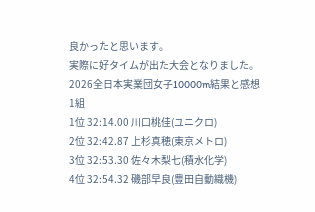良かったと思います。
実際に好タイムが出た大会となりました。
2026全日本実業団女子10000m結果と感想
1組
1位 32:14.00 川口桃佳(ユニクロ)
2位 32:42.87 上杉真穂(東京メトロ)
3位 32:53.30 佐々木梨七(積水化学)
4位 32:54.32 磯部早良(豊田自動織機)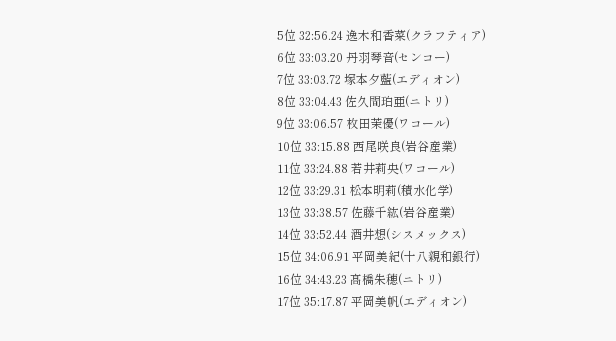5位 32:56.24 逸木和香菜(クラフティア)
6位 33:03.20 丹羽琴音(センコー)
7位 33:03.72 塚本夕藍(エディオン)
8位 33:04.43 佐久間珀亜(ニトリ)
9位 33:06.57 枚田茉優(ワコール)
10位 33:15.88 西尾咲良(岩谷産業)
11位 33:24.88 若井莉央(ワコール)
12位 33:29.31 松本明莉(積水化学)
13位 33:38.57 佐藤千紘(岩谷産業)
14位 33:52.44 酒井想(シスメックス)
15位 34:06.91 平岡美紀(十八親和銀行)
16位 34:43.23 髙橋朱穂(ニトリ)
17位 35:17.87 平岡美帆(エディオン)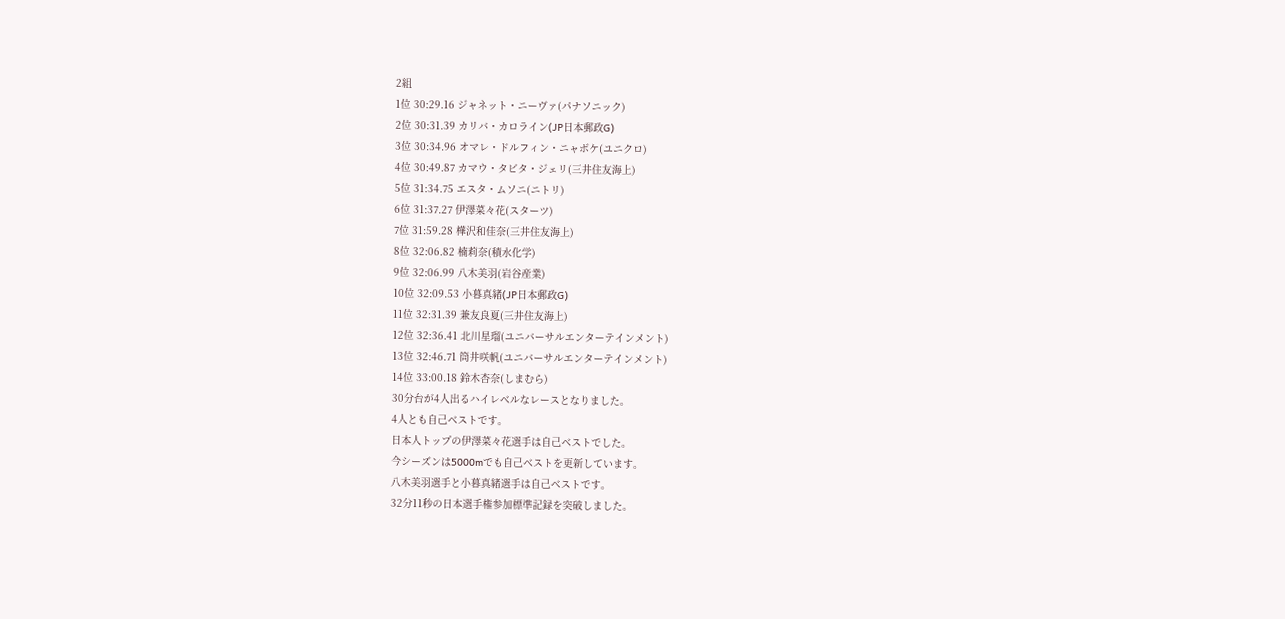2組
1位 30:29.16 ジャネット・ニーヴァ(パナソニック)
2位 30:31.39 カリバ・カロライン(JP日本郵政G)
3位 30:34.96 オマレ・ドルフィン・ニャボケ(ユニクロ)
4位 30:49.87 カマウ・タビタ・ジェリ(三井住友海上)
5位 31:34.75 エスタ・ムソニ(ニトリ)
6位 31:37.27 伊澤菜々花(スターツ)
7位 31:59.28 樺沢和佳奈(三井住友海上)
8位 32:06.82 楠莉奈(積水化学)
9位 32:06.99 八木美羽(岩谷産業)
10位 32:09.53 小暮真緒(JP日本郵政G)
11位 32:31.39 兼友良夏(三井住友海上)
12位 32:36.41 北川星瑠(ユニバーサルエンターテインメント)
13位 32:46.71 筒井咲帆(ユニバーサルエンターテインメント)
14位 33:00.18 鈴木杏奈(しまむら)
30分台が4人出るハイレベルなレースとなりました。
4人とも自己ベストです。
日本人トップの伊澤菜々花選手は自己ベストでした。
今シーズンは5000mでも自己ベストを更新しています。
八木美羽選手と小暮真緒選手は自己ベストです。
32分11秒の日本選手権参加標準記録を突破しました。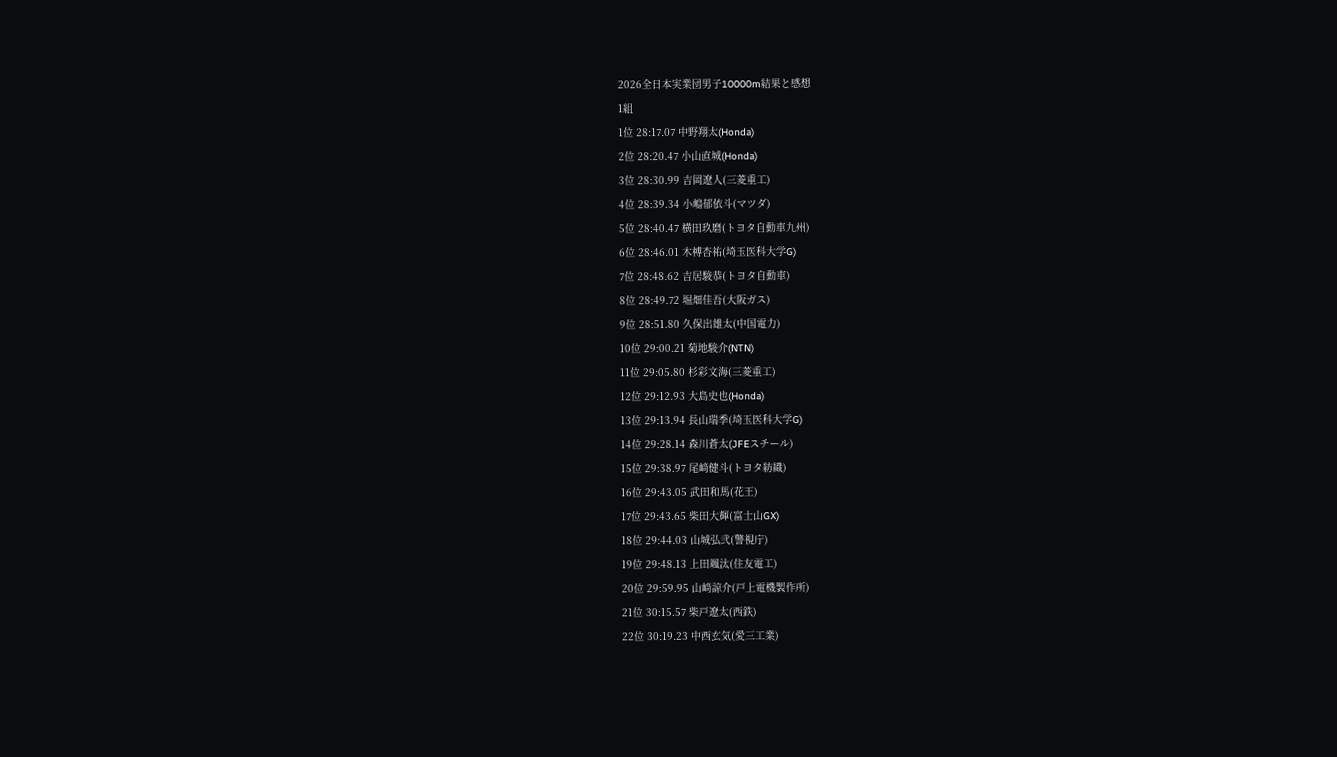2026全日本実業団男子10000m結果と感想
1組
1位 28:17.07 中野翔太(Honda)
2位 28:20.47 小山直城(Honda)
3位 28:30.99 吉岡遼人(三菱重工)
4位 28:39.34 小嶋郁依斗(マツダ)
5位 28:40.47 横田玖磨(トヨタ自動車九州)
6位 28:46.01 木榑杏祐(埼玉医科大学G)
7位 28:48.62 吉居駿恭(トヨタ自動車)
8位 28:49.72 堀畑佳吾(大阪ガス)
9位 28:51.80 久保出雄太(中国電力)
10位 29:00.21 菊地駿介(NTN)
11位 29:05.80 杉彩文海(三菱重工)
12位 29:12.93 大島史也(Honda)
13位 29:13.94 長山瑞季(埼玉医科大学G)
14位 29:28.14 森川蒼太(JFEスチール)
15位 29:38.97 尾﨑健斗(トヨタ紡織)
16位 29:43.05 武田和馬(花王)
17位 29:43.65 柴田大輝(富士山GX)
18位 29:44.03 山城弘弐(警視庁)
19位 29:48.13 上田颯汰(住友電工)
20位 29:59.95 山﨑諒介(戸上電機製作所)
21位 30:15.57 柴戸遼太(西鉄)
22位 30:19.23 中西玄気(愛三工業)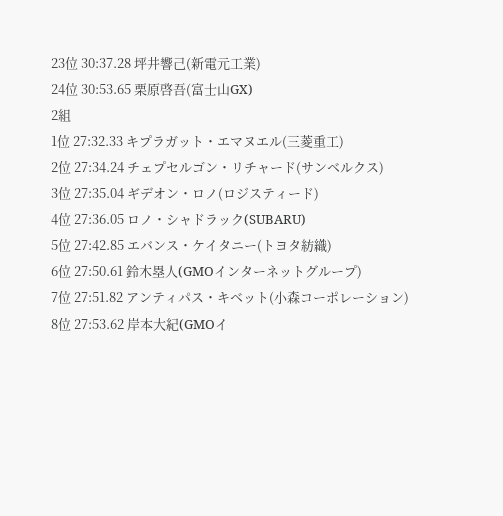23位 30:37.28 坪井響己(新電元工業)
24位 30:53.65 栗原啓吾(富士山GX)
2組
1位 27:32.33 キプラガット・エマヌエル(三菱重工)
2位 27:34.24 チェプセルゴン・リチャード(サンベルクス)
3位 27:35.04 ギデオン・ロノ(ロジスティード)
4位 27:36.05 ロノ・シャドラック(SUBARU)
5位 27:42.85 エバンス・ケイタニー(トヨタ紡織)
6位 27:50.61 鈴木塁人(GMOインターネットグループ)
7位 27:51.82 アンティパス・キベット(小森コーポレーション)
8位 27:53.62 岸本大紀(GMOイ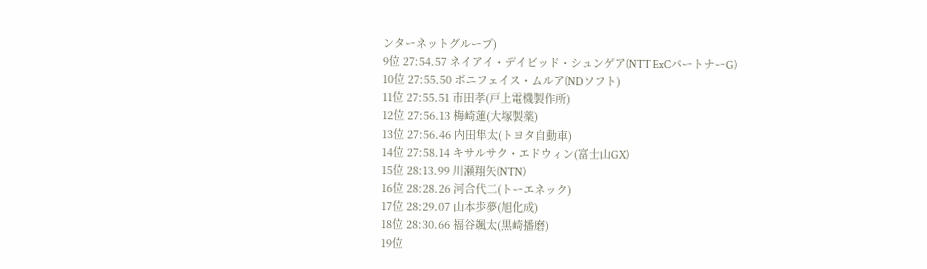ンターネットグループ)
9位 27:54.57 ネイアイ・デイビッド・シュンゲア(NTT ExCパートナーG)
10位 27:55.50 ボニフェイス・ムルア(NDソフト)
11位 27:55.51 市田孝(戸上電機製作所)
12位 27:56.13 梅崎蓮(大塚製薬)
13位 27:56.46 内田隼太(トヨタ自動車)
14位 27:58.14 キサルサク・エドウィン(富士山GX)
15位 28:13.99 川瀬翔矢(NTN)
16位 28:28.26 河合代二(トーエネック)
17位 28:29.07 山本歩夢(旭化成)
18位 28:30.66 福谷颯太(黒崎播磨)
19位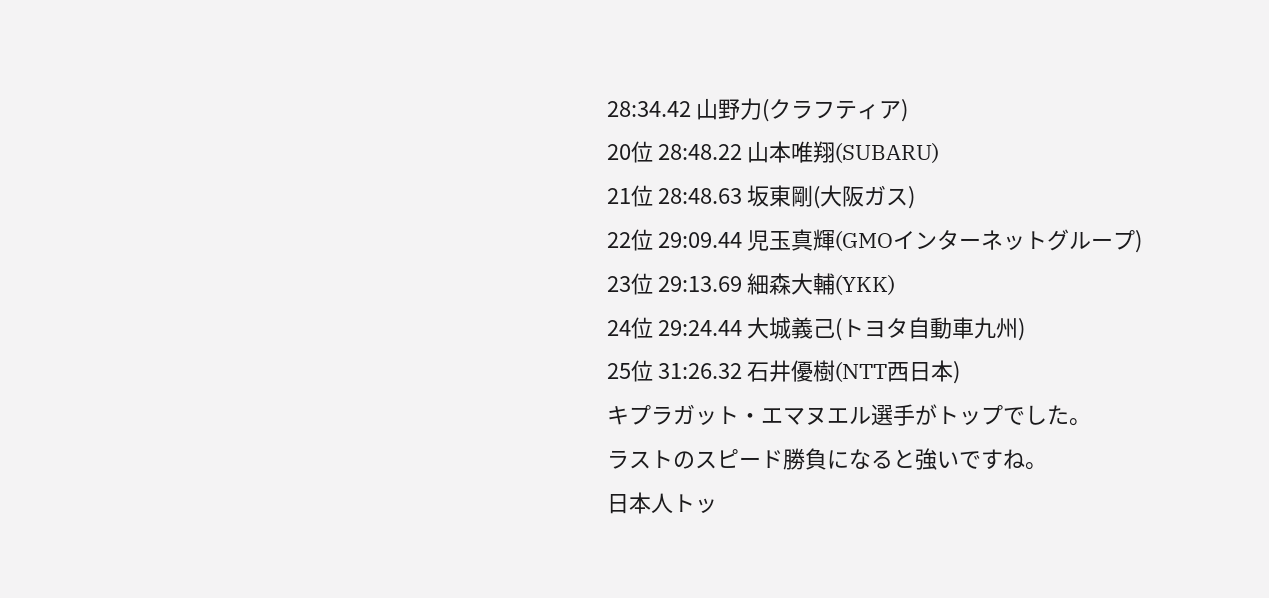28:34.42 山野力(クラフティア)
20位 28:48.22 山本唯翔(SUBARU)
21位 28:48.63 坂東剛(大阪ガス)
22位 29:09.44 児玉真輝(GMOインターネットグループ)
23位 29:13.69 細森大輔(YKK)
24位 29:24.44 大城義己(トヨタ自動車九州)
25位 31:26.32 石井優樹(NTT西日本)
キプラガット・エマヌエル選手がトップでした。
ラストのスピード勝負になると強いですね。
日本人トッ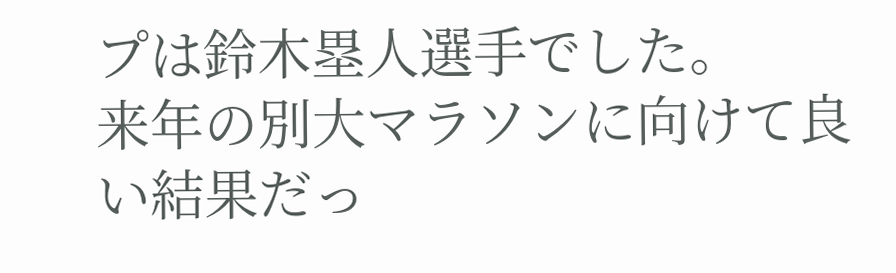プは鈴木塁人選手でした。
来年の別大マラソンに向けて良い結果だっ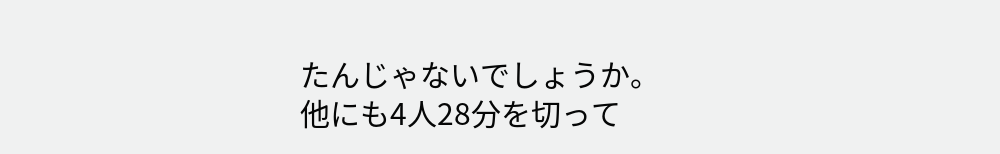たんじゃないでしょうか。
他にも4人28分を切って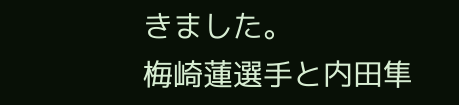きました。
梅崎蓮選手と内田隼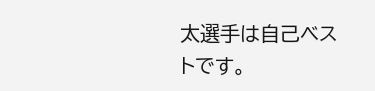太選手は自己ベストです。